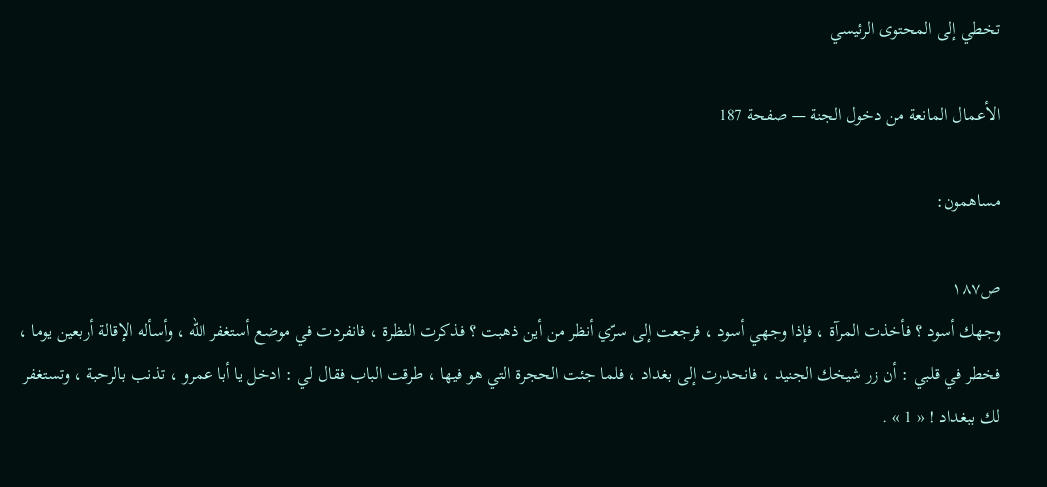تخطي إلى المحتوى الرئيسي

الأعمال المانعة من دخول الجنة — صفحة 187

مساهمون:

ص١٨٧
وجهك أسود ؟ فأخذت المرآة ، فإذا وجهي أسود ، فرجعت إلى سرّي أنظر من أين ذهبت ؟ فذكرت النظرة ، فانفردت في موضع أستغفر اللّه ، وأسأله الإقالة أربعين يوما ، فخطر في قلبي : أن زر شيخك الجنيد ، فانحدرت إلى بغداد ، فلما جئت الحجرة التي هو فيها ، طرقت الباب فقال لي : ادخل يا أبا عمرو ، تذنب بالرحبة ، وتستغفر لك ببغداد ! « 1 » .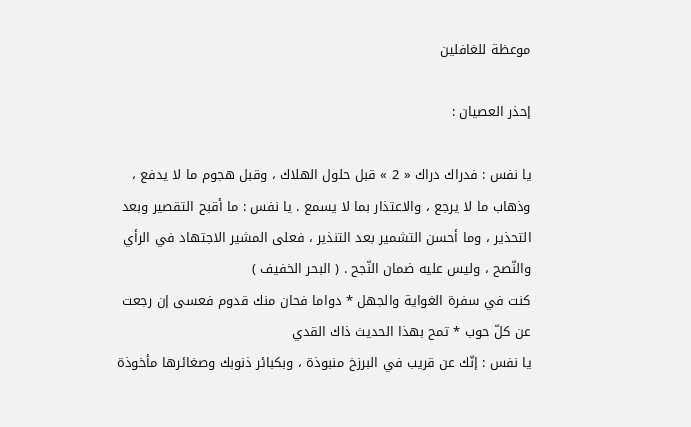موعظة للغافلين

إحذر العصيان :

يا نفس : فدراك دراك « 2 » قبل حلول الهلاك ، وقبل هجوم ما لا يدفع ، وذهاب ما لا يرجع ، والاعتذار بما لا يسمع . يا نفس : ما أقبح التقصير وبعد التحذير ، وما أحسن التشمير بعد التنذير ، فعلى المشير الاجتهاد في الرأي والنّصح ، وليس عليه ضمان النّجح . ( البحر الخفيف )
كنت في سفرة الغواية والجهل * دواما فحان منك قدوم فعسى إن رجعت عن كلّ حوب * تمح بهذا الحديث ذاك القدي
يا نفس : إنّك عن قريب في البرزخ منبوذة ، وبكبائر ذنوبك وصغائرها مأخوذة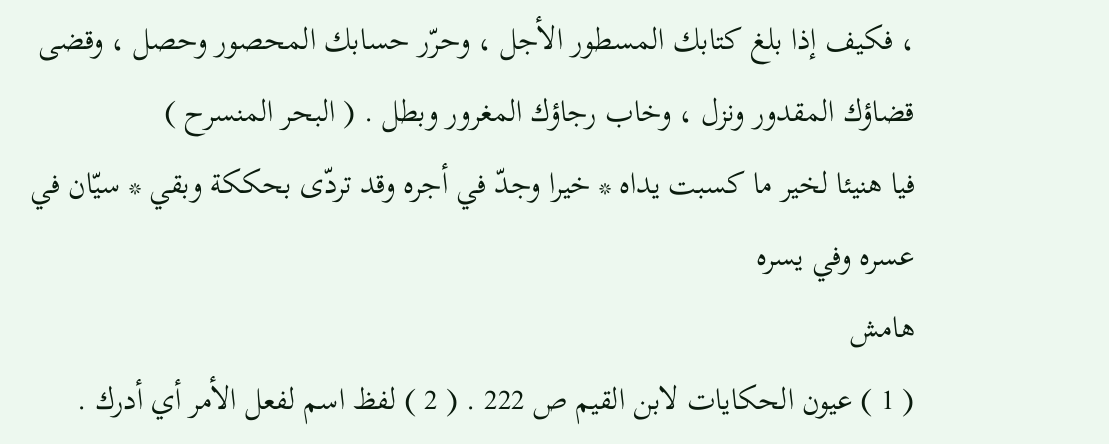، فكيف إذا بلغ كتابك المسطور الأجل ، وحرّر حسابك المحصور وحصل ، وقضى قضاؤك المقدور ونزل ، وخاب رجاؤك المغرور وبطل . ( البحر المنسرح )
فيا هنيئا لخير ما كسبت يداه * خيرا وجدّ في أجره وقد تردّى بحككة وبقي * سيّان في عسره وفي يسره
هامش
( 1 ) عيون الحكايات لابن القيم ص 222 . ( 2 ) لفظ اسم لفعل الأمر أي أدرك .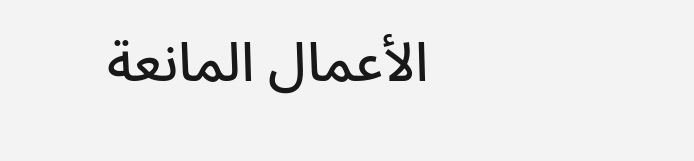الأعمال المانعة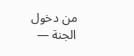من دخول الجنة —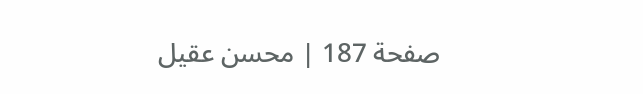صفحة 187 | محسن عقيل